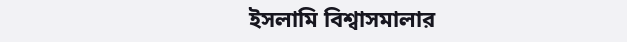ইসলামি বিশ্বাসমালার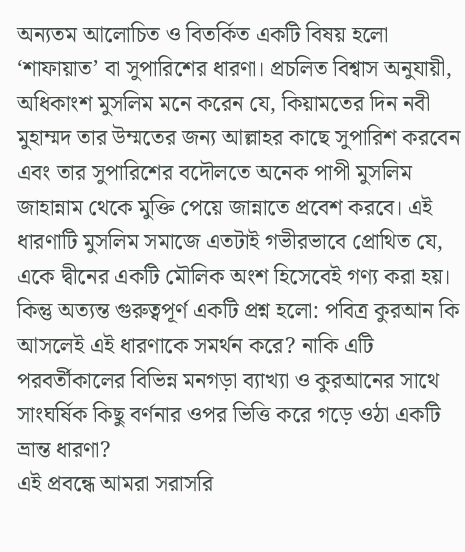অন্যতম আলোচিত ও বিতর্কিত একটি বিষয় হলো ‘শাফায়াত’ বা সুপারিশের ধারণা। প্রচলিত বিশ্বাস অনুযায়ী, অধিকাংশ মুসলিম মনে করেন যে, কিয়ামতের দিন নবী মুহাম্মদ তার উম্মতের জন্য আল্লাহর কাছে সুপারিশ করবেন এবং তার সুপারিশের বদৌলতে অনেক পাপী মুসলিম জাহান্নাম থেকে মুক্তি পেয়ে জান্নাতে প্রবেশ করবে। এই ধারণাটি মুসলিম সমাজে এতটাই গভীরভাবে প্রোথিত যে, একে দ্বীনের একটি মৌলিক অংশ হিসেবেই গণ্য করা হয়।
কিন্তু অত্যন্ত গুরুত্বপূর্ণ একটি প্রশ্ন হলো: পবিত্র কুরআন কি আসলেই এই ধারণাকে সমর্থন করে? নাকি এটি পরবর্তীকালের বিভিন্ন মনগড়া ব্যাখ্যা ও কুরআনের সাথে সাংঘর্ষিক কিছু বর্ণনার ওপর ভিত্তি করে গড়ে ওঠা একটি ভ্রান্ত ধারণা?
এই প্রবন্ধে আমরা সরাসরি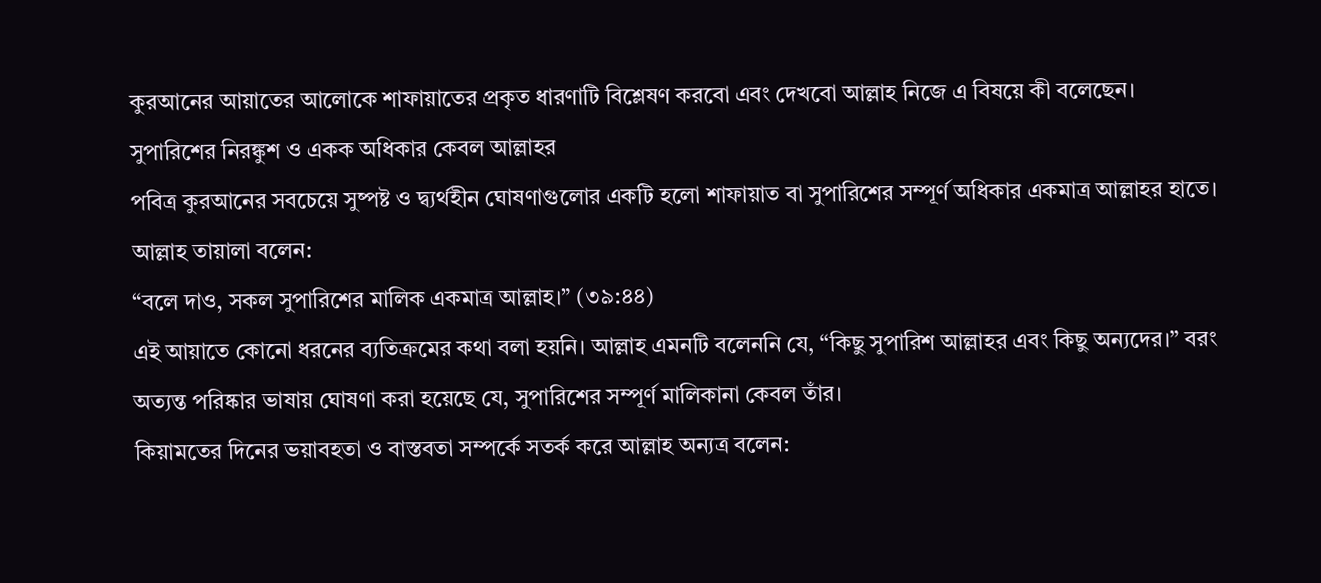কুরআনের আয়াতের আলোকে শাফায়াতের প্রকৃত ধারণাটি বিশ্লেষণ করবো এবং দেখবো আল্লাহ নিজে এ বিষয়ে কী বলেছেন।
সুপারিশের নিরঙ্কুশ ও একক অধিকার কেবল আল্লাহর
পবিত্র কুরআনের সবচেয়ে সুষ্পষ্ট ও দ্ব্যর্থহীন ঘোষণাগুলোর একটি হলো শাফায়াত বা সুপারিশের সম্পূর্ণ অধিকার একমাত্র আল্লাহর হাতে। আল্লাহ তায়ালা বলেন:
“বলে দাও, সকল সুপারিশের মালিক একমাত্র আল্লাহ।” (৩৯:৪৪)
এই আয়াতে কোনো ধরনের ব্যতিক্রমের কথা বলা হয়নি। আল্লাহ এমনটি বলেননি যে, “কিছু সুপারিশ আল্লাহর এবং কিছু অন্যদের।” বরং অত্যন্ত পরিষ্কার ভাষায় ঘোষণা করা হয়েছে যে, সুপারিশের সম্পূর্ণ মালিকানা কেবল তাঁর।
কিয়ামতের দিনের ভয়াবহতা ও বাস্তবতা সম্পর্কে সতর্ক করে আল্লাহ অন্যত্র বলেন: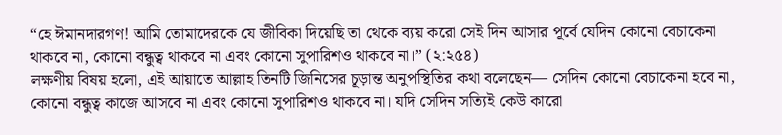“হে ঈমানদারগণ! আমি তোমাদেরকে যে জীবিকা দিয়েছি তা থেকে ব্যয় করো সেই দিন আসার পূর্বে যেদিন কোনো বেচাকেনা থাকবে না, কোনো বন্ধুত্ব থাকবে না এবং কোনো সুপারিশও থাকবে না।” (২:২৫৪)
লক্ষণীয় বিষয় হলো, এই আয়াতে আল্লাহ তিনটি জিনিসের চূড়ান্ত অনুপস্থিতির কথা বলেছেন— সেদিন কোনো বেচাকেনা হবে না, কোনো বন্ধুত্ব কাজে আসবে না এবং কোনো সুপারিশও থাকবে না। যদি সেদিন সত্যিই কেউ কারো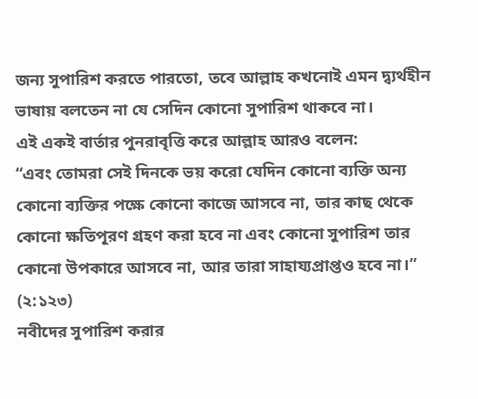জন্য সুপারিশ করতে পারতো, তবে আল্লাহ কখনোই এমন দ্ব্যর্থহীন ভাষায় বলতেন না যে সেদিন কোনো সুপারিশ থাকবে না।
এই একই বার্তার পুনরাবৃত্তি করে আল্লাহ আরও বলেন:
“এবং তোমরা সেই দিনকে ভয় করো যেদিন কোনো ব্যক্তি অন্য কোনো ব্যক্তির পক্ষে কোনো কাজে আসবে না, তার কাছ থেকে কোনো ক্ষতিপূরণ গ্রহণ করা হবে না এবং কোনো সুপারিশ তার কোনো উপকারে আসবে না, আর তারা সাহায্যপ্রাপ্তও হবে না।” (২:১২৩)
নবীদের সুপারিশ করার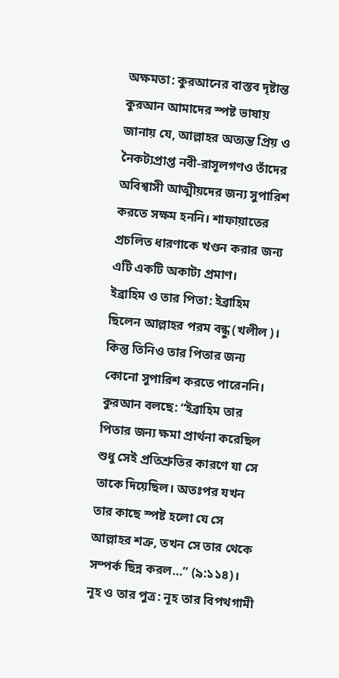অক্ষমতা: কুরআনের বাস্তব দৃষ্টান্ত
কুরআন আমাদের স্পষ্ট ভাষায় জানায় যে, আল্লাহর অত্যন্ত প্রিয় ও নৈকট্যপ্রাপ্ত নবী-রাসূলগণও তাঁদের অবিশ্বাসী আত্মীয়দের জন্য সুপারিশ করতে সক্ষম হননি। শাফায়াতের প্রচলিত ধারণাকে খণ্ডন করার জন্য এটি একটি অকাট্য প্রমাণ।
ইব্রাহিম ও তার পিতা: ইব্রাহিম ছিলেন আল্লাহর পরম বন্ধু (খলীল)। কিন্তু তিনিও তার পিতার জন্য কোনো সুপারিশ করতে পারেননি। কুরআন বলছে: “ইব্রাহিম তার পিতার জন্য ক্ষমা প্রার্থনা করেছিল শুধু সেই প্রতিশ্রুতির কারণে যা সে তাকে দিয়েছিল। অতঃপর যখন তার কাছে স্পষ্ট হলো যে সে আল্লাহর শত্রু, তখন সে তার থেকে সম্পর্ক ছিন্ন করল…” (৯:১১৪)।
নূহ ও তার পুত্র: নূহ তার বিপথগামী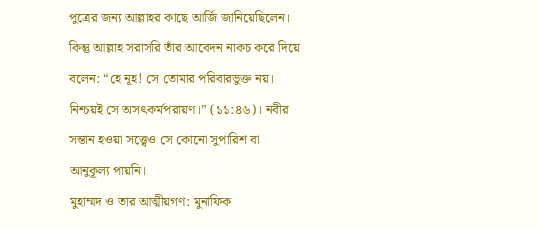পুত্রের জন্য আল্লাহর কাছে আর্জি জানিয়েছিলেন। কিন্তু আল্লাহ সরাসরি তাঁর আবেদন নাকচ করে দিয়ে বলেন: “হে নূহ! সে তোমার পরিবারভুক্ত নয়। নিশ্চয়ই সে অসৎকর্মপরায়ণ।” (১১:৪৬)। নবীর সন্তান হওয়া সত্ত্বেও সে কোনো সুপারিশ বা আনুকূল্য পায়নি।
মুহাম্মদ ও তার আত্মীয়গণ: মুনাফিক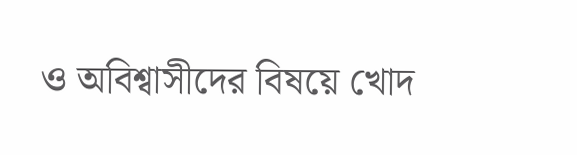ও অবিশ্বাসীদের বিষয়ে খোদ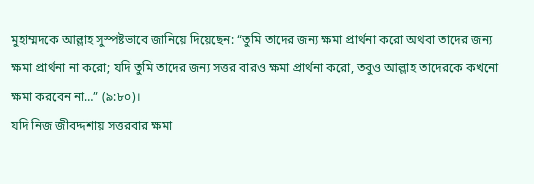মুহাম্মদকে আল্লাহ সুস্পষ্টভাবে জানিয়ে দিয়েছেন: “তুমি তাদের জন্য ক্ষমা প্রার্থনা করো অথবা তাদের জন্য ক্ষমা প্রার্থনা না করো; যদি তুমি তাদের জন্য সত্তর বারও ক্ষমা প্রার্থনা করো, তবুও আল্লাহ তাদেরকে কখনো ক্ষমা করবেন না…” (৯:৮০)।
যদি নিজ জীবদ্দশায় সত্তরবার ক্ষমা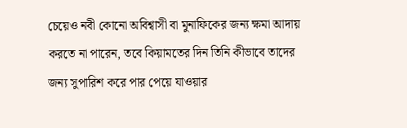চেয়েও নবী কোনো অবিশ্বাসী বা মুনাফিকের জন্য ক্ষমা আদায় করতে না পারেন, তবে কিয়ামতের দিন তিনি কীভাবে তাদের জন্য সুপারিশ করে পার পেয়ে যাওয়ার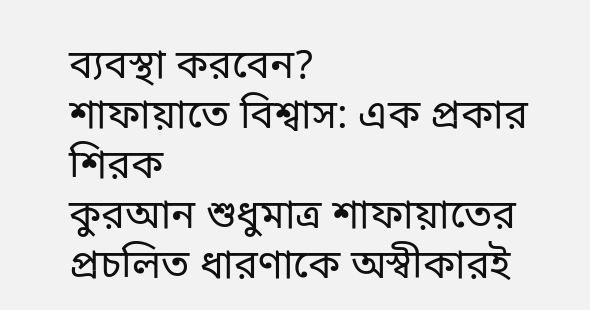ব্যবস্থা করবেন?
শাফায়াতে বিশ্বাস: এক প্রকার শিরক
কুরআন শুধুমাত্র শাফায়াতের প্রচলিত ধারণাকে অস্বীকারই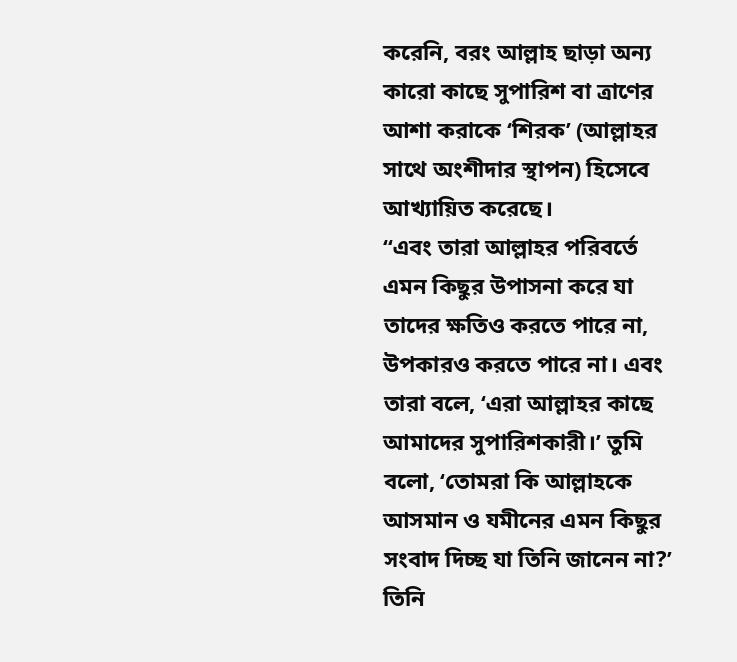করেনি, বরং আল্লাহ ছাড়া অন্য কারো কাছে সুপারিশ বা ত্রাণের আশা করাকে ‘শিরক’ (আল্লাহর সাথে অংশীদার স্থাপন) হিসেবে আখ্যায়িত করেছে।
“এবং তারা আল্লাহর পরিবর্তে এমন কিছুর উপাসনা করে যা তাদের ক্ষতিও করতে পারে না, উপকারও করতে পারে না। এবং তারা বলে, ‘এরা আল্লাহর কাছে আমাদের সুপারিশকারী।’ তুমি বলো, ‘তোমরা কি আল্লাহকে আসমান ও যমীনের এমন কিছুর সংবাদ দিচ্ছ যা তিনি জানেন না?’ তিনি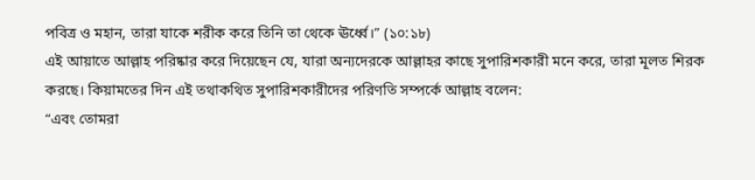পবিত্র ও মহান, তারা যাকে শরীক করে তিনি তা থেকে ঊর্ধ্বে।” (১০:১৮)
এই আয়াতে আল্লাহ পরিষ্কার করে দিয়েছেন যে, যারা অন্যদেরকে আল্লাহর কাছে সুপারিশকারী মনে করে, তারা মূলত শিরক করছে। কিয়ামতের দিন এই তথাকথিত সুপারিশকারীদের পরিণতি সম্পর্কে আল্লাহ বলেন:
“এবং তোমরা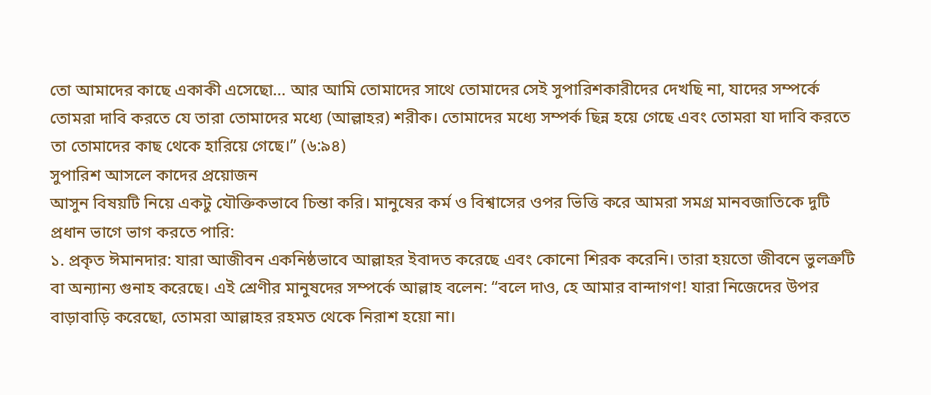তো আমাদের কাছে একাকী এসেছো… আর আমি তোমাদের সাথে তোমাদের সেই সুপারিশকারীদের দেখছি না, যাদের সম্পর্কে তোমরা দাবি করতে যে তারা তোমাদের মধ্যে (আল্লাহর) শরীক। তোমাদের মধ্যে সম্পর্ক ছিন্ন হয়ে গেছে এবং তোমরা যা দাবি করতে তা তোমাদের কাছ থেকে হারিয়ে গেছে।” (৬:৯৪)
সুপারিশ আসলে কাদের প্রয়োজন
আসুন বিষয়টি নিয়ে একটু যৌক্তিকভাবে চিন্তা করি। মানুষের কর্ম ও বিশ্বাসের ওপর ভিত্তি করে আমরা সমগ্র মানবজাতিকে দুটি প্রধান ভাগে ভাগ করতে পারি:
১. প্রকৃত ঈমানদার: যারা আজীবন একনিষ্ঠভাবে আল্লাহর ইবাদত করেছে এবং কোনো শিরক করেনি। তারা হয়তো জীবনে ভুলত্রুটি বা অন্যান্য গুনাহ করেছে। এই শ্রেণীর মানুষদের সম্পর্কে আল্লাহ বলেন: “বলে দাও, হে আমার বান্দাগণ! যারা নিজেদের উপর বাড়াবাড়ি করেছো, তোমরা আল্লাহর রহমত থেকে নিরাশ হয়ো না।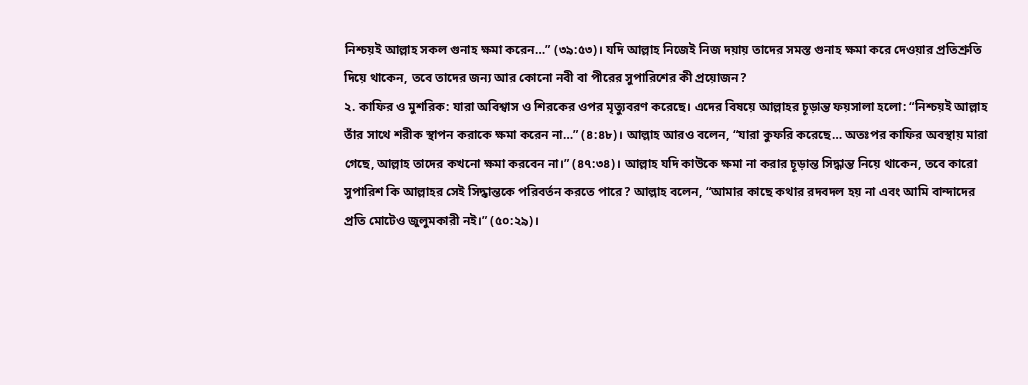নিশ্চয়ই আল্লাহ সকল গুনাহ ক্ষমা করেন…” (৩৯:৫৩)। যদি আল্লাহ নিজেই নিজ দয়ায় তাদের সমস্ত গুনাহ ক্ষমা করে দেওয়ার প্রতিশ্রুতি দিয়ে থাকেন, তবে তাদের জন্য আর কোনো নবী বা পীরের সুপারিশের কী প্রয়োজন?
২. কাফির ও মুশরিক: যারা অবিশ্বাস ও শিরকের ওপর মৃত্যুবরণ করেছে। এদের বিষয়ে আল্লাহর চূড়ান্ত ফয়সালা হলো: “নিশ্চয়ই আল্লাহ তাঁর সাথে শরীক স্থাপন করাকে ক্ষমা করেন না…” (৪:৪৮)। আল্লাহ আরও বলেন, “যারা কুফরি করেছে… অতঃপর কাফির অবস্থায় মারা গেছে, আল্লাহ তাদের কখনো ক্ষমা করবেন না।” (৪৭:৩৪)। আল্লাহ যদি কাউকে ক্ষমা না করার চূড়ান্ত সিদ্ধান্ত নিয়ে থাকেন, তবে কারো সুপারিশ কি আল্লাহর সেই সিদ্ধান্তকে পরিবর্তন করতে পারে? আল্লাহ বলেন, “আমার কাছে কথার রদবদল হয় না এবং আমি বান্দাদের প্রতি মোটেও জুলুমকারী নই।” (৫০:২৯)।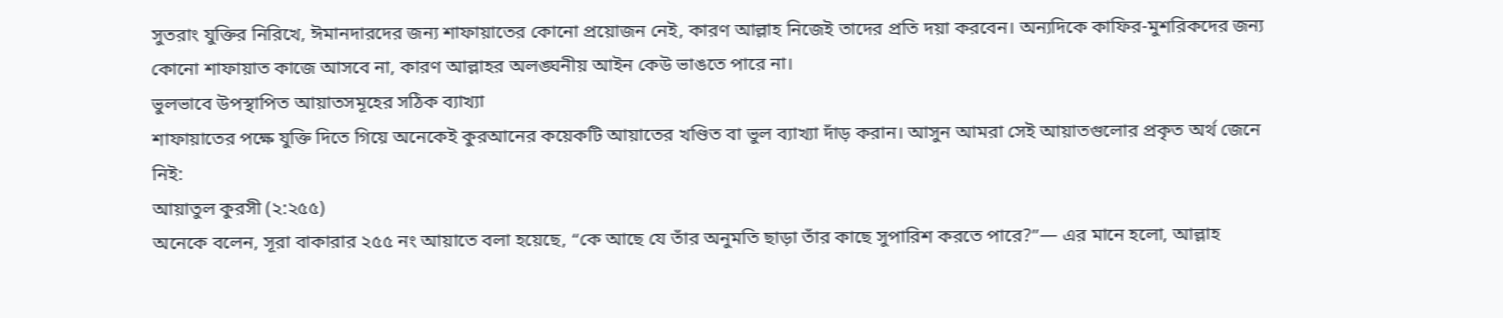সুতরাং যুক্তির নিরিখে, ঈমানদারদের জন্য শাফায়াতের কোনো প্রয়োজন নেই, কারণ আল্লাহ নিজেই তাদের প্রতি দয়া করবেন। অন্যদিকে কাফির-মুশরিকদের জন্য কোনো শাফায়াত কাজে আসবে না, কারণ আল্লাহর অলঙ্ঘনীয় আইন কেউ ভাঙতে পারে না।
ভুলভাবে উপস্থাপিত আয়াতসমূহের সঠিক ব্যাখ্যা
শাফায়াতের পক্ষে যুক্তি দিতে গিয়ে অনেকেই কুরআনের কয়েকটি আয়াতের খণ্ডিত বা ভুল ব্যাখ্যা দাঁড় করান। আসুন আমরা সেই আয়াতগুলোর প্রকৃত অর্থ জেনে নিই:
আয়াতুল কুরসী (২:২৫৫)
অনেকে বলেন, সূরা বাকারার ২৫৫ নং আয়াতে বলা হয়েছে, “কে আছে যে তাঁর অনুমতি ছাড়া তাঁর কাছে সুপারিশ করতে পারে?”— এর মানে হলো, আল্লাহ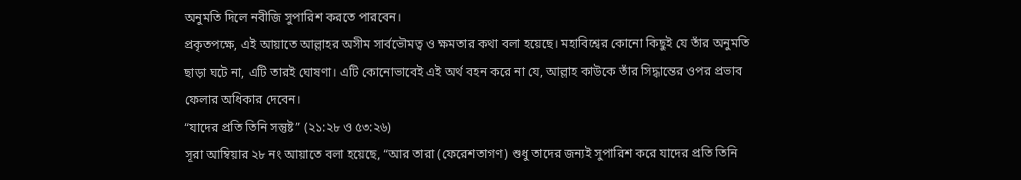অনুমতি দিলে নবীজি সুপারিশ করতে পারবেন।
প্রকৃতপক্ষে, এই আয়াতে আল্লাহর অসীম সার্বভৌমত্ব ও ক্ষমতার কথা বলা হয়েছে। মহাবিশ্বের কোনো কিছুই যে তাঁর অনুমতি ছাড়া ঘটে না, এটি তারই ঘোষণা। এটি কোনোভাবেই এই অর্থ বহন করে না যে, আল্লাহ কাউকে তাঁর সিদ্ধান্তের ওপর প্রভাব ফেলার অধিকার দেবেন।
“যাদের প্রতি তিনি সন্তুষ্ট” (২১:২৮ ও ৫৩:২৬)
সূরা আম্বিয়ার ২৮ নং আয়াতে বলা হয়েছে, “আর তারা (ফেরেশতাগণ) শুধু তাদের জন্যই সুপারিশ করে যাদের প্রতি তিনি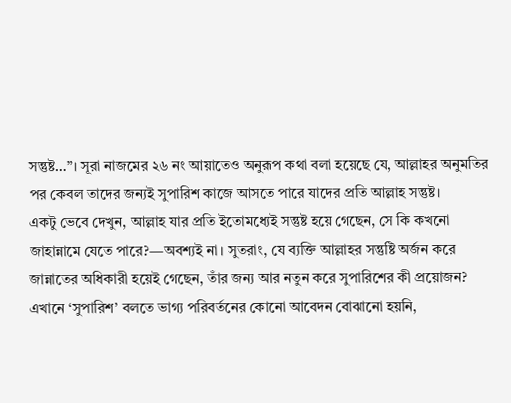সন্তুষ্ট…”। সূরা নাজমের ২৬ নং আয়াতেও অনুরূপ কথা বলা হয়েছে যে, আল্লাহর অনুমতির পর কেবল তাদের জন্যই সুপারিশ কাজে আসতে পারে যাদের প্রতি আল্লাহ সন্তুষ্ট।
একটু ভেবে দেখুন, আল্লাহ যার প্রতি ইতোমধ্যেই সন্তুষ্ট হয়ে গেছেন, সে কি কখনো জাহান্নামে যেতে পারে?—অবশ্যই না। সুতরাং, যে ব্যক্তি আল্লাহর সন্তুষ্টি অর্জন করে জান্নাতের অধিকারী হয়েই গেছেন, তাঁর জন্য আর নতুন করে সুপারিশের কী প্রয়োজন? এখানে ‘সুপারিশ’ বলতে ভাগ্য পরিবর্তনের কোনো আবেদন বোঝানো হয়নি,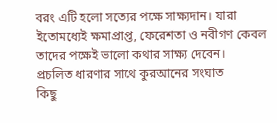বরং এটি হলো সত্যের পক্ষে সাক্ষ্যদান। যারা ইতোমধ্যেই ক্ষমাপ্রাপ্ত, ফেরেশতা ও নবীগণ কেবল তাদের পক্ষেই ভালো কথার সাক্ষ্য দেবেন।
প্রচলিত ধারণার সাথে কুরআনের সংঘাত
কিছু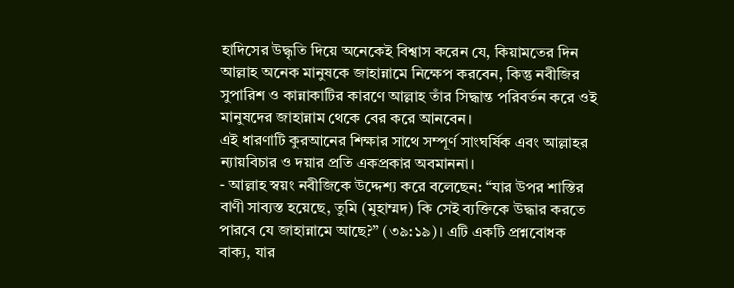হাদিসের উদ্ধৃতি দিয়ে অনেকেই বিশ্বাস করেন যে, কিয়ামতের দিন আল্লাহ অনেক মানুষকে জাহান্নামে নিক্ষেপ করবেন, কিন্তু নবীজির সুপারিশ ও কান্নাকাটির কারণে আল্লাহ তাঁর সিদ্ধান্ত পরিবর্তন করে ওই মানুষদের জাহান্নাম থেকে বের করে আনবেন।
এই ধারণাটি কুরআনের শিক্ষার সাথে সম্পূর্ণ সাংঘর্ষিক এবং আল্লাহর ন্যায়বিচার ও দয়ার প্রতি একপ্রকার অবমাননা।
- আল্লাহ স্বয়ং নবীজিকে উদ্দেশ্য করে বলেছেন: “যার উপর শাস্তির বাণী সাব্যস্ত হয়েছে, তুমি (মুহাম্মদ) কি সেই ব্যক্তিকে উদ্ধার করতে পারবে যে জাহান্নামে আছে?” (৩৯:১৯)। এটি একটি প্রশ্নবোধক বাক্য, যার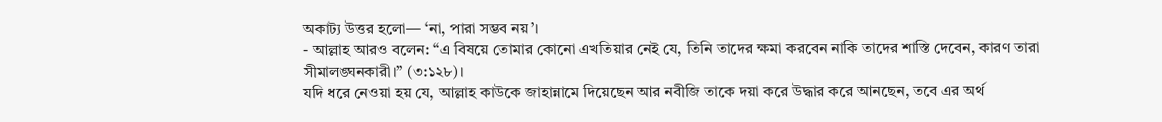অকাট্য উত্তর হলো— ‘না, পারা সম্ভব নয়’।
- আল্লাহ আরও বলেন: “এ বিষয়ে তোমার কোনো এখতিয়ার নেই যে, তিনি তাদের ক্ষমা করবেন নাকি তাদের শাস্তি দেবেন, কারণ তারা সীমালঙ্ঘনকারী।” (৩:১২৮)।
যদি ধরে নেওয়া হয় যে, আল্লাহ কাউকে জাহান্নামে দিয়েছেন আর নবীজি তাকে দয়া করে উদ্ধার করে আনছেন, তবে এর অর্থ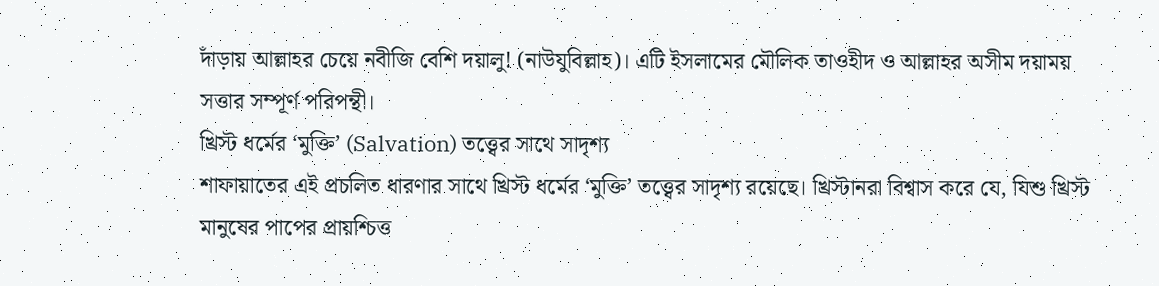দাঁড়ায় আল্লাহর চেয়ে নবীজি বেশি দয়ালু! (নাউযুবিল্লাহ)। এটি ইসলামের মৌলিক তাওহীদ ও আল্লাহর অসীম দয়াময় সত্তার সম্পূর্ণ পরিপন্থী।
খ্রিস্ট ধর্মের ‘মুক্তি’ (Salvation) তত্ত্বের সাথে সাদৃশ্য
শাফায়াতের এই প্রচলিত ধারণার সাথে খ্রিস্ট ধর্মের ‘মুক্তি’ তত্ত্বের সাদৃশ্য রয়েছে। খ্রিস্টানরা বিশ্বাস করে যে, যিশু খ্রিস্ট মানুষের পাপের প্রায়শ্চিত্ত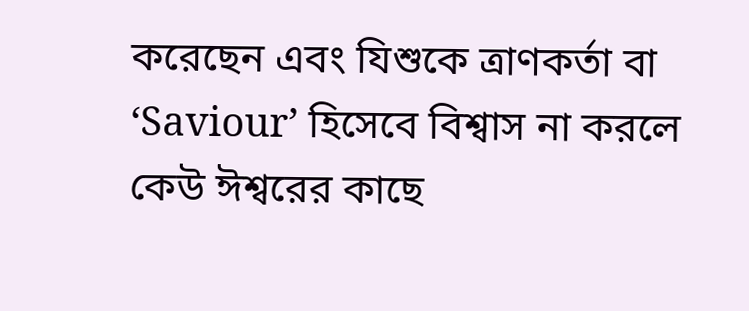করেছেন এবং যিশুকে ত্রাণকর্তা বা ‘Saviour’ হিসেবে বিশ্বাস না করলে কেউ ঈশ্বরের কাছে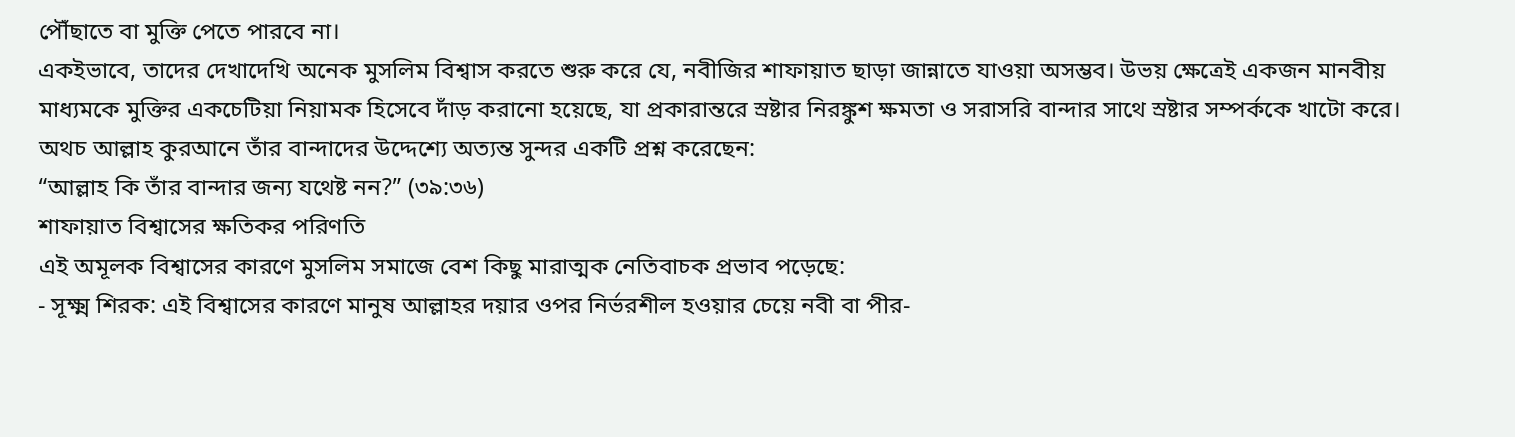পৌঁছাতে বা মুক্তি পেতে পারবে না।
একইভাবে, তাদের দেখাদেখি অনেক মুসলিম বিশ্বাস করতে শুরু করে যে, নবীজির শাফায়াত ছাড়া জান্নাতে যাওয়া অসম্ভব। উভয় ক্ষেত্রেই একজন মানবীয় মাধ্যমকে মুক্তির একচেটিয়া নিয়ামক হিসেবে দাঁড় করানো হয়েছে, যা প্রকারান্তরে স্রষ্টার নিরঙ্কুশ ক্ষমতা ও সরাসরি বান্দার সাথে স্রষ্টার সম্পর্ককে খাটো করে।
অথচ আল্লাহ কুরআনে তাঁর বান্দাদের উদ্দেশ্যে অত্যন্ত সুন্দর একটি প্রশ্ন করেছেন:
“আল্লাহ কি তাঁর বান্দার জন্য যথেষ্ট নন?” (৩৯:৩৬)
শাফায়াত বিশ্বাসের ক্ষতিকর পরিণতি
এই অমূলক বিশ্বাসের কারণে মুসলিম সমাজে বেশ কিছু মারাত্মক নেতিবাচক প্রভাব পড়েছে:
- সূক্ষ্ম শিরক: এই বিশ্বাসের কারণে মানুষ আল্লাহর দয়ার ওপর নির্ভরশীল হওয়ার চেয়ে নবী বা পীর-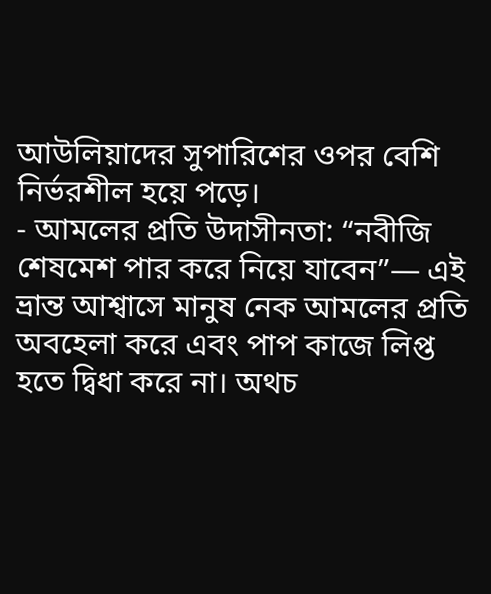আউলিয়াদের সুপারিশের ওপর বেশি নির্ভরশীল হয়ে পড়ে।
- আমলের প্রতি উদাসীনতা: “নবীজি শেষমেশ পার করে নিয়ে যাবেন”— এই ভ্রান্ত আশ্বাসে মানুষ নেক আমলের প্রতি অবহেলা করে এবং পাপ কাজে লিপ্ত হতে দ্বিধা করে না। অথচ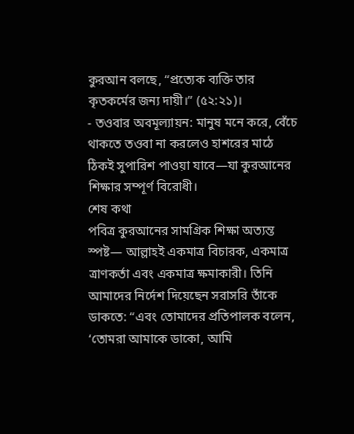কুরআন বলছে, “প্রত্যেক ব্যক্তি তার কৃতকর্মের জন্য দায়ী।” (৫২:২১)।
- তওবার অবমূল্যায়ন: মানুষ মনে করে, বেঁচে থাকতে তওবা না করলেও হাশরের মাঠে ঠিকই সুপারিশ পাওয়া যাবে—যা কুরআনের শিক্ষার সম্পূর্ণ বিরোধী।
শেষ কথা
পবিত্র কুরআনের সামগ্রিক শিক্ষা অত্যন্ত স্পষ্ট— আল্লাহই একমাত্র বিচারক, একমাত্র ত্রাণকর্তা এবং একমাত্র ক্ষমাকারী। তিনি আমাদের নির্দেশ দিয়েছেন সরাসরি তাঁকে ডাকতে: “এবং তোমাদের প্রতিপালক বলেন, ‘তোমরা আমাকে ডাকো, আমি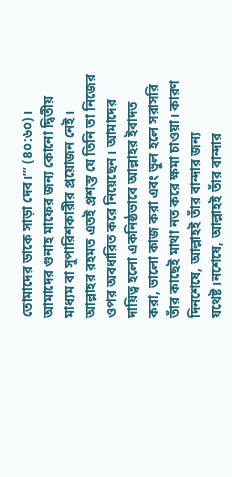তোমাদের ডাকে সাড়া দেব।’” (৪০:৬০)।
আমাদের গুনাহ মাফের জন্য কোনো দ্বিতীয় মাধ্যম বা সুপারিশকারীর প্রয়োজন নেই। আল্লাহর রহমত এতই প্রশস্ত যে তিনি তা নিজের ওপর অবধারিত করে নিয়েছেন। আমাদের দায়িত্ব হলো একনিষ্ঠভাবে আল্লাহর ইবাদত করা, ভালো কাজ করা এবং ভুল হলে সরাসরি তাঁর কাছেই মাথা নত করে ক্ষমা চাওয়া। কারণ দিনশেষে, আল্লাহই তাঁর বান্দার জন্য যথেষ্ট।নশেষে, আল্লাহই তাঁর বান্দার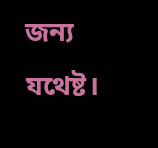জন্য যথেষ্ট।